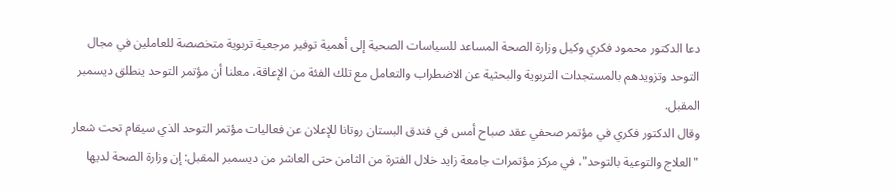دعا الدكتور محمود فكري وكيل وزارة الصحة المساعد للسياسات الصحية إلى أهمية توفير مرجعية تربوية متخصصة للعاملين في مجال التوحد وتزويدهم بالمستجدات التربوية والبحثية عن الاضطراب والتعامل مع تلك الفئة من الإعاقة، معلنا أن مؤتمر التوحد ينطلق ديسمبر المقبل.
وقال الدكتور فكري في مؤتمر صحفي عقد صباح أمس في فندق البستان روتانا للإعلان عن فعاليات مؤتمر التوحد الذي سيقام تحت شعار "العلاج والتوعية بالتوحد"، في مركز مؤتمرات جامعة زايد خلال الفترة من الثامن حتى العاشر من ديسمبر المقبل: إن وزارة الصحة لديها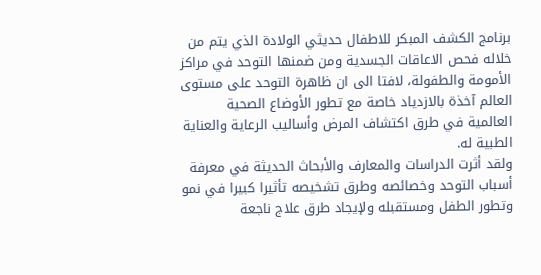برنامج الكشف المبكر للاطفال حديثي الولادة الذي يتم من خلاله فحص الاعاقات الجسدية ومن ضمنها التوحد في مراكز الأمومة والطفولة، لافتا الى ان ظاهرة التوحد على مستوى العالم آخذة بالازدياد خاصة مع تطور الأوضاع الصحية العالمية في طرق اكتشاف المرض وأساليب الرعاية والعناية الطبية له.
ولقد أثرت الدراسات والمعارف والأبحاث الحديثة في معرفة أسباب التوحد وخصائصه وطرق تشخيصه تأثيرا كبيرا في نمو وتطور الطفل ومستقبله ولإيجاد طرق علاج ناجعة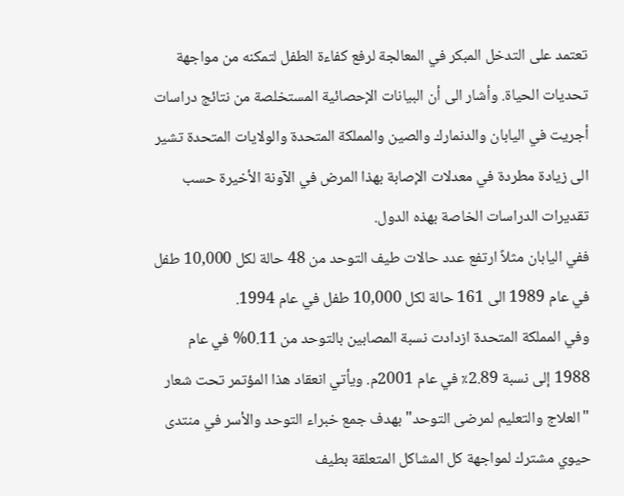تعتمد على التدخل المبكر في المعالجة لرفع كفاءة الطفل لتمكنه من مواجهة تحديات الحياة. وأشار الى أن البيانات الإحصائية المستخلصة من نتائج دراسات أجريت في اليابان والدنمارك والصين والمملكة المتحدة والولايات المتحدة تشير الى زيادة مطردة في معدلات الإصابة بهذا المرض في الآونة الأخيرة حسب تقديرات الدراسات الخاصة بهذه الدول.
ففي اليابان مثلاً ارتفع عدد حالات طيف التوحد من 48 حالة لكل 10,000 طفل في عام 1989 الى 161 حالة لكل 10,000 طفل في عام 1994.
وفي المملكة المتحدة ازدادت نسبة المصابين بالتوحد من 0.11% في عام 1988 إلى نسبة 2.89٪ في عام 2001م. ويأتي انعقاد هذا المؤتمر تحت شعار "العلاج والتعليم لمرضى التوحد" بهدف جمع خبراء التوحد والأسر في منتدى حيوي مشترك لمواجهة كل المشاكل المتعلقة بطيف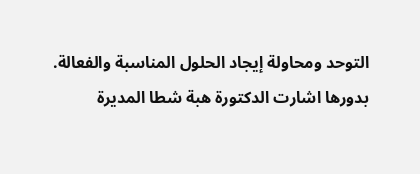التوحد ومحاولة إيجاد الحلول المناسبة والفعالة.
بدورها اشارت الدكتورة هبة شطا المديرة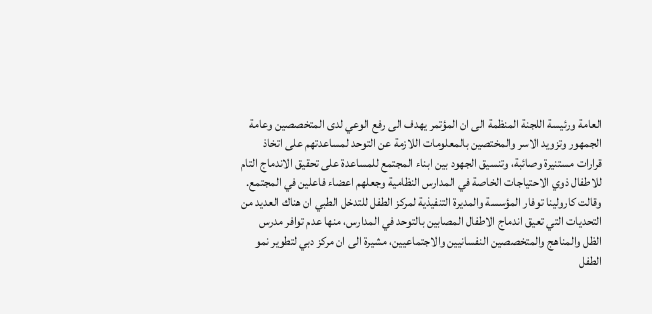العامة ورئيسة اللجنة المنظمة الى ان المؤتمر يهدف الى رفع الوعي لدى المتخصصين وعامة الجمهور وتزويد الاسر والمختصين بالمعلومات اللازمة عن التوحد لمساعدتهم على اتخاذ قرارات مستنيرة وصائبة، وتنسيق الجهود بين ابناء المجتمع للمساعدة على تحقيق الاندماج التام للاطفال ذوي الاحتياجات الخاصة في المدارس النظامية وجعلهم اعضاء فاعلين في المجتمع.
وقالت كارولينا توفار المؤسسة والمديرة التنفيذية لمركز الطفل للتدخل الطبي ان هناك العديد من التحديات التي تعيق اندماج الاطفال المصابين بالتوحد في المدارس، منها عدم توافر مدرس الظل والمناهج والمتخصصين النفسانيين والاجتماعيين، مشيرة الى ان مركز دبي لتطوير نمو الطفل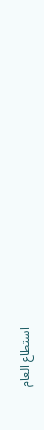استطاع العام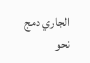الجاري دمج نحو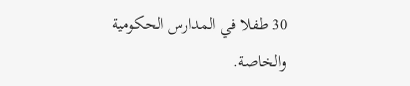30 طفلا في المدارس الحكومية والخاصة.